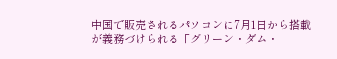中国で販売されるパソコンに7月1日から搭載が義務づけられる「グリーン・ダム・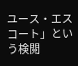ユース・エスコート」という検閲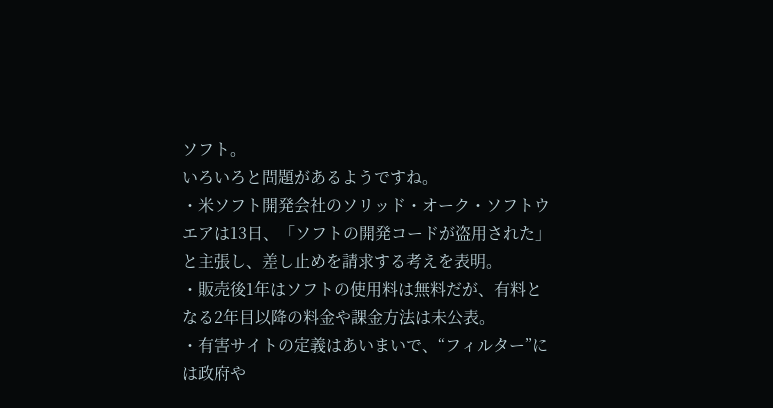ソフト。
いろいろと問題があるようですね。
・米ソフト開発会社のソリッド・オーク・ソフトウエアは13日、「ソフトの開発コードが盗用された」と主張し、差し止めを請求する考えを表明。
・販売後1年はソフトの使用料は無料だが、有料となる2年目以降の料金や課金方法は未公表。
・有害サイトの定義はあいまいで、“フィルター”には政府や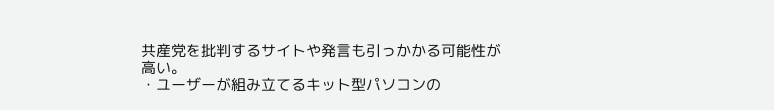共産党を批判するサイトや発言も引っかかる可能性が高い。
・ユーザーが組み立てるキット型パソコンの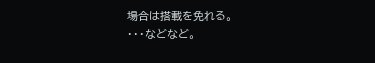場合は搭載を免れる。
・・・などなど。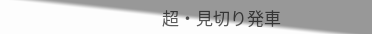超・見切り発車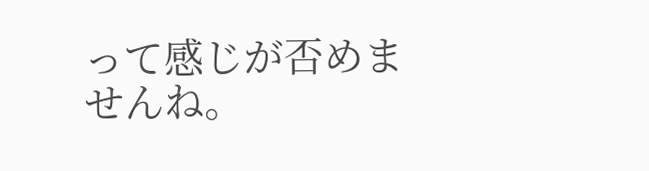って感じが否めませんね。